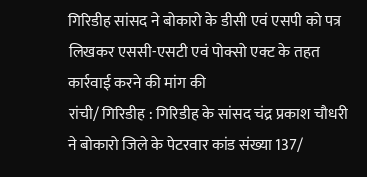गिरिडीह सांसद ने बोकारो के डीसी एवं एसपी को पत्र लिखकर एससी-एसटी एवं पोक्सो एक्ट के तहत कार्रवाई करने की मांग की
रांची/ गिरिडीह : गिरिडीह के सांसद चंद्र प्रकाश चौधरी ने बोकारो जिले के पेटरवार कांड संख्या 137/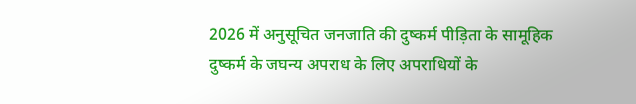2026 में अनुसूचित जनजाति की दुष्कर्म पीड़िता के सामूहिक दुष्कर्म के जघन्य अपराध के लिए अपराधियों के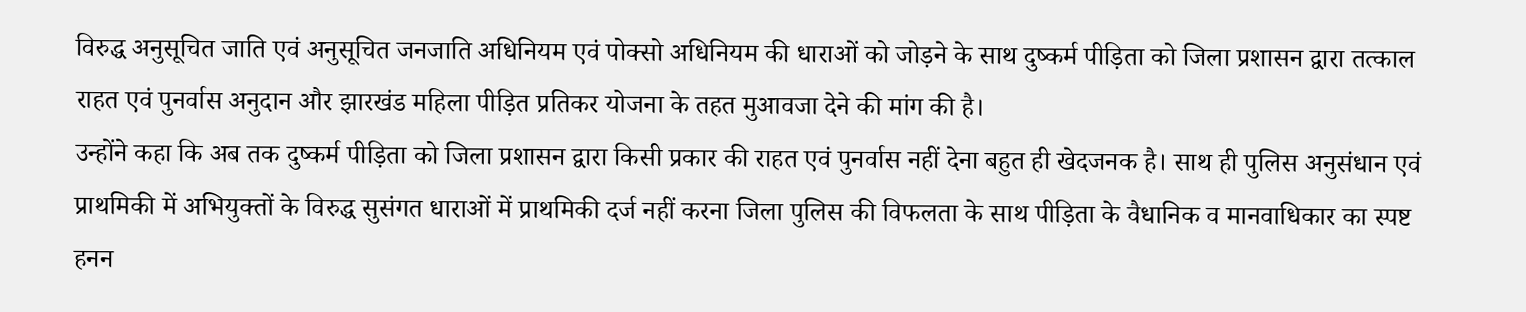विरुद्ध अनुसूचित जाति एवं अनुसूचित जनजाति अधिनियम एवं पोक्सो अधिनियम की धाराओं को जोड़ने के साथ दुष्कर्म पीड़िता को जिला प्रशासन द्वारा तत्काल राहत एवं पुनर्वास अनुदान और झारखंड महिला पीड़ित प्रतिकर योजना के तहत मुआवजा देने की मांग की है।
उन्होंने कहा कि अब तक दुष्कर्म पीड़िता को जिला प्रशासन द्वारा किसी प्रकार की राहत एवं पुनर्वास नहीं देना बहुत ही खेदजनक है। साथ ही पुलिस अनुसंधान एवं प्राथमिकी में अभियुक्तों के विरुद्ध सुसंगत धाराओं में प्राथमिकी दर्ज नहीं करना जिला पुलिस की विफलता के साथ पीड़िता के वैधानिक व मानवाधिकार का स्पष्ट हनन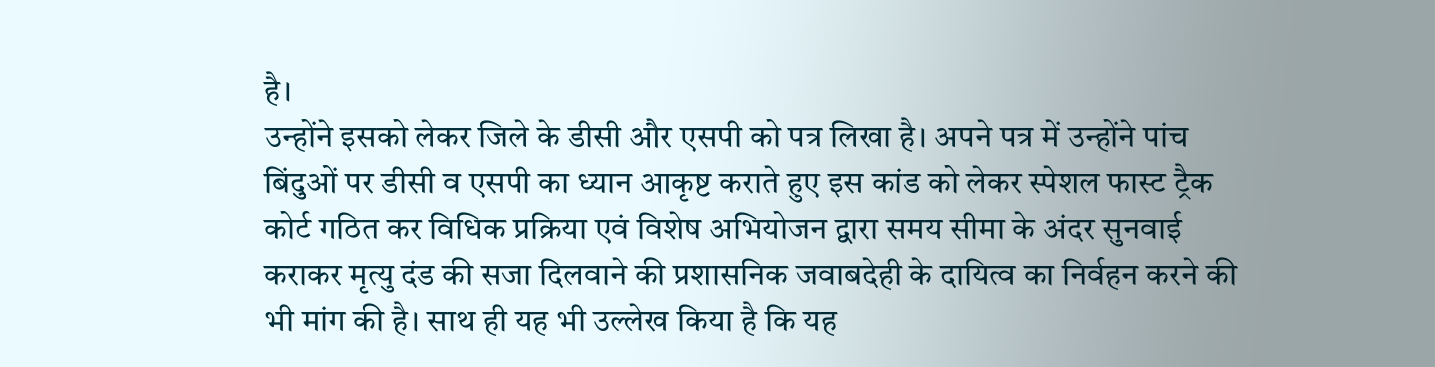है।
उन्होंने इसको लेकर जिले के डीसी और एसपी को पत्र लिखा है। अपने पत्र में उन्होंने पांच बिंदुओं पर डीसी व एसपी का ध्यान आकृष्ट कराते हुए इस कांड को लेकर स्पेशल फास्ट ट्रैक कोर्ट गठित कर विधिक प्रक्रिया एवं विशेष अभियोजन द्वारा समय सीमा के अंदर सुनवाई कराकर मृत्यु दंड की सजा दिलवाने की प्रशासनिक जवाबदेही के दायित्व का निर्वहन करने की भी मांग की है। साथ ही यह भी उल्लेख किया है कि यह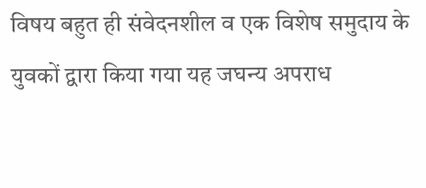विषय बहुत ही संवेदनशील व एक विशेष समुदाय के युवकों द्वारा किया गया यह जघन्य अपराध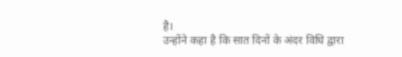है।
उन्होंने कहा है कि सात दिनों के अंदर विधि द्वारा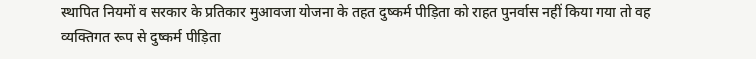स्थापित नियमों व सरकार के प्रतिकार मुआवजा योजना के तहत दुष्कर्म पीड़िता को राहत पुनर्वास नहीं किया गया तो वह व्यक्तिगत रूप से दुष्कर्म पीड़िता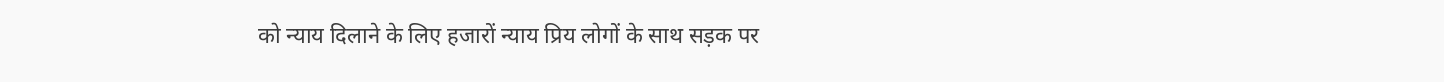को न्याय दिलाने के लिए हजारों न्याय प्रिय लोगों के साथ सड़क पर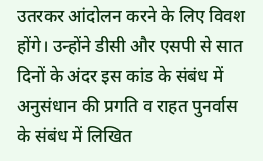उतरकर आंदोलन करने के लिए विवश होंगे। उन्होंने डीसी और एसपी से सात दिनों के अंदर इस कांड के संबंध में अनुसंधान की प्रगति व राहत पुनर्वास के संबंध में लिखित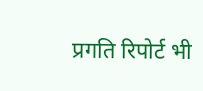प्रगति रिपोर्ट भी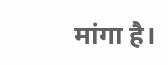मांगा है।